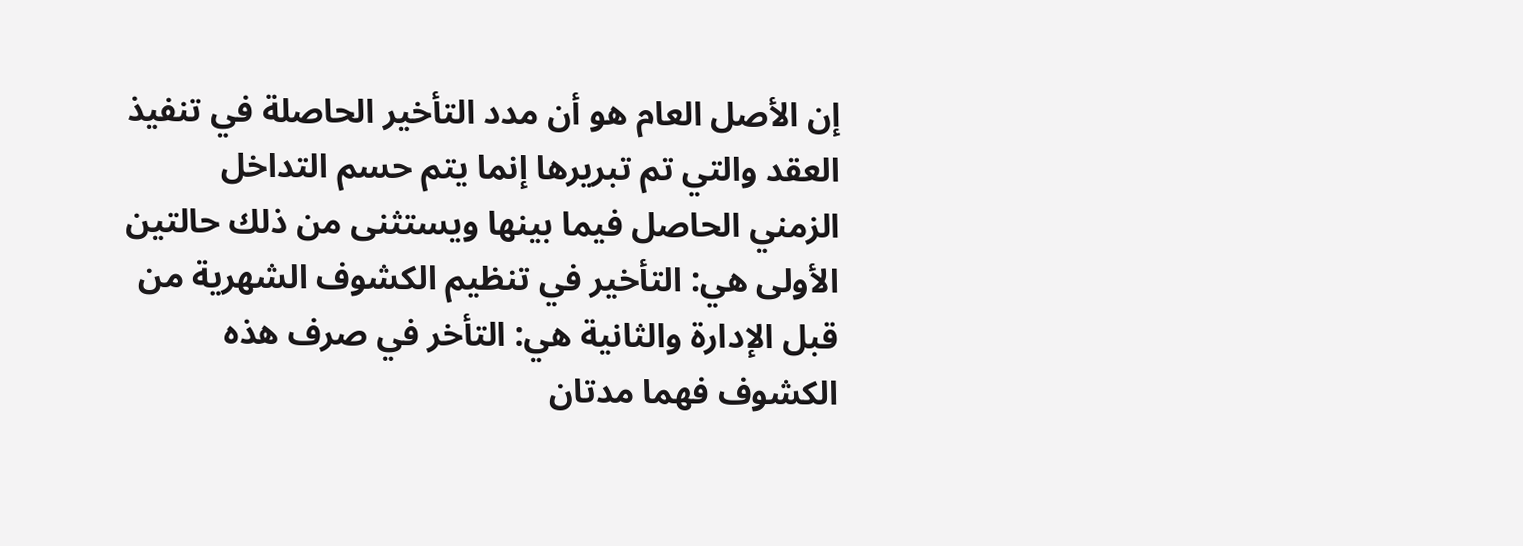إن الأصل العام هو أن مدد التأخير الحاصلة في تنفيذ العقد والتي تم تبريرها إنما يتم حسم التداخل الزمني الحاصل فيما بينها ويستثنى من ذلك حالتين الأولى هي: التأخير في تنظيم الكشوف الشهرية من قبل الإدارة والثانية هي: التأخر في صرف هذه الكشوف فهما مدتان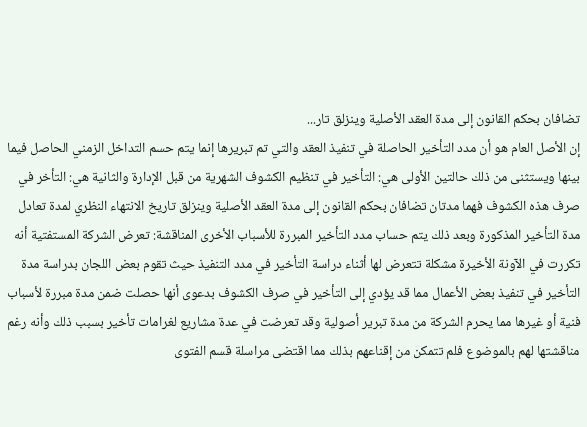تضافان بحكم القانون إلى مدة العقد الأصلية وينزلق تار...
إن الأصل العام هو أن مدد التأخير الحاصلة في تنفيذ العقد والتي تم تبريرها إنما يتم حسم التداخل الزمني الحاصل فيما بينها ويستثنى من ذلك حالتين الأولى هي: التأخير في تنظيم الكشوف الشهرية من قبل الإدارة والثانية هي: التأخر في صرف هذه الكشوف فهما مدتان تضافان بحكم القانون إلى مدة العقد الأصلية وينزلق تاريخ الانتهاء النظري لمدة تعادل مدة التأخير المذكورة وبعد ذلك يتم حساب مدد التأخير المبررة للأسباب الأخرى المناقشة: تعرض الشركة المستفتية أنه تكررت في الآونة الأخيرة مشكلة تتعرض لها أثناء دراسة التأخير في مدد التنفيذ حيث تقوم بعض اللجان بدراسة مدة التأخير في تنفيذ بعض الأعمال مما قد يؤدي إلى التأخير في صرف الكشوف بدعوى أنها حصلت ضمن مدة مبررة لأسباب فنية أو غيرها مما يحرم الشركة من مدة تبرير أصولية وقد تعرضت في عدة مشاريع لغرامات تأخير بسبب ذلك وأنه رغم مناقشتها لهم بالموضوع فلم تتمكن من إقناعهم بذلك مما اقتضى مراسلة قسم الفتوى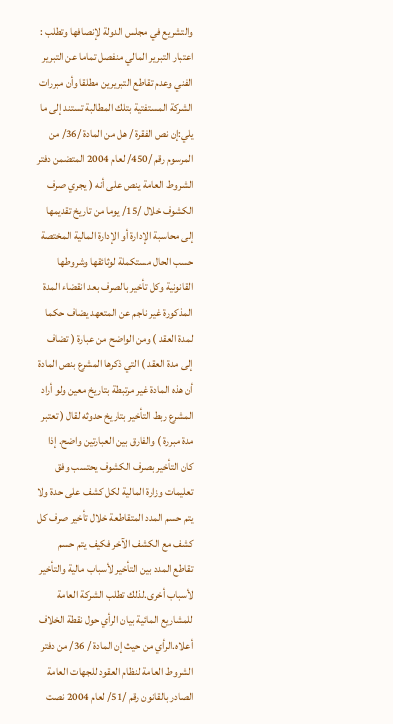والتشريع في مجلس الدولة لإنصافها وتطلب : اعتبار التبرير المالي منفصل تماما عن التبرير الفني وعدم تقاطع التبريرين مطلقا وأن مبررات الشركة المستفتية بتلك المطالبة تستند إلى ما يلي:إن نص الفقرة / هل من المادة /36/ من المرسوم رقم /450/ لعام 2004 المتضمن دفتر الشروط العامة ينص على أنه ( يجري صرف الكشوف خلال /15/ يوما من تاريخ تقديمها إلى محاسبة الإدارة أو الإدارة المالية المختصة حسب الحال مستكملة لوثائقها وشروطها القانونية وكل تأخير بالصرف بعد انقضاء المدة المذكورة غير ناجم عن المتعهد يضاف حكما لمدة العقد ) ومن الواضح من عبارة ( تضاف إلى مدة العقد ) التي ذكرها المشرع بنص المادة أن هذه المادة غير مرتبطة بتاريخ معين ولو أراد المشرع ربط التأخير بتاريخ حدوثه لقال ( تعتبر مدة مبررة ) والفارق بين العبارتين واضح. إذا كان التأخير بصرف الكشوف يحتسب وفق تعليمات وزارة المالية لكل كشف على حدة ولا يتم حسم المدد المتقاطعة خلال تأخير صرف كل كشف مع الكشف الآخر فكيف يتم حسم تقاطع المدد بين التأخير لأسباب مالية والتأخير لأسباب أخرى.لذلك تطلب الشركة العامة للمشاريع المائية بيان الرأي حول نقطة الخلاف أعلاه.الرأي من حيث إن المادة / 36/ من دفتر الشروط العامة لنظام العقود للجهات العامة الصادر بالقانون رقم /51/ لعام 2004 نصت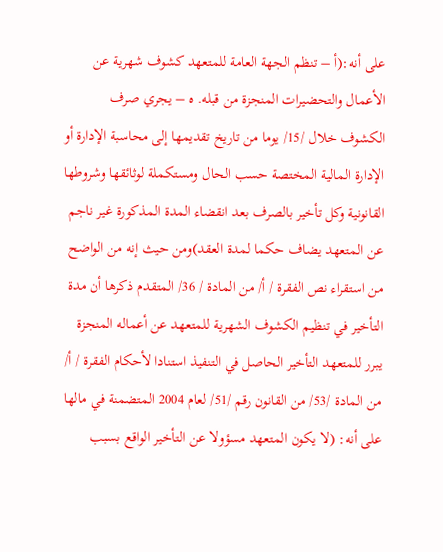على أنه:(أ – تنظم الجهة العامة للمتعهد كشوف شهرية عن الأعمال والتحضيرات المنجزة من قبله. ه – يجري صرف الكشوف خلال /15/ يوما من تاريخ تقديمها إلى محاسبة الإدارة أو الإدارة المالية المختصة حسب الحال ومستكملة لوثائقها وشروطها القانونية وكل تأخير بالصرف بعد انقضاء المدة المذكورة غير ناجم عن المتعهد يضاف حكما لمدة العقد)ومن حيث إنه من الواضح من استقراء نص الفقرة / أ/ من المادة / 36/ المتقدم ذكرها أن مدة التأخير في تنظيم الكشوف الشهرية للمتعهد عن أعماله المنجزة يبرر للمتعهد التأخير الحاصل في التنفيذ استنادا لأحكام الفقرة / أ/ من المادة /53/ من القانون رقم /51/ لعام 2004 المتضمنة في مالها على أنه: (لا يكون المتعهد مسؤولا عن التأخير الواقع بسبب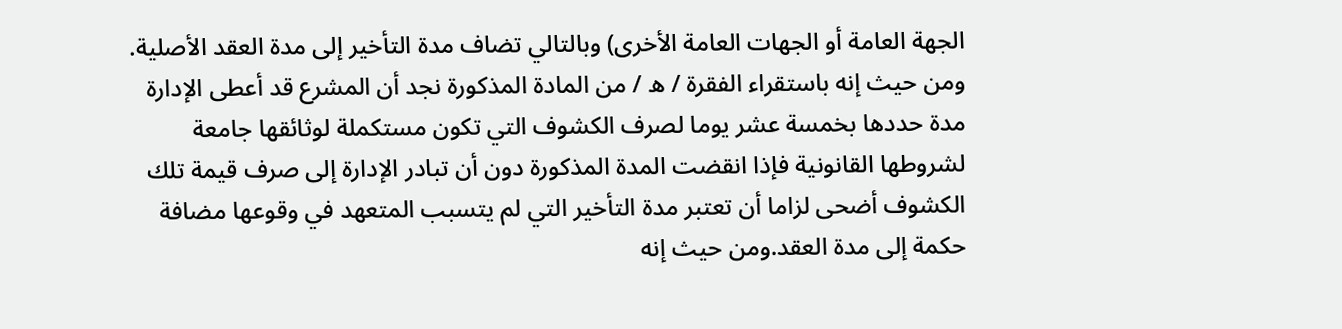الجهة العامة أو الجهات العامة الأخرى) وبالتالي تضاف مدة التأخير إلى مدة العقد الأصلية. ومن حيث إنه باستقراء الفقرة / ه / من المادة المذكورة نجد أن المشرع قد أعطى الإدارة مدة حددها بخمسة عشر يوما لصرف الكشوف التي تكون مستكملة لوثائقها جامعة لشروطها القانونية فإذا انقضت المدة المذكورة دون أن تبادر الإدارة إلى صرف قيمة تلك الكشوف أضحى لزاما أن تعتبر مدة التأخير التي لم يتسبب المتعهد في وقوعها مضافة حكمة إلى مدة العقد.ومن حيث إنه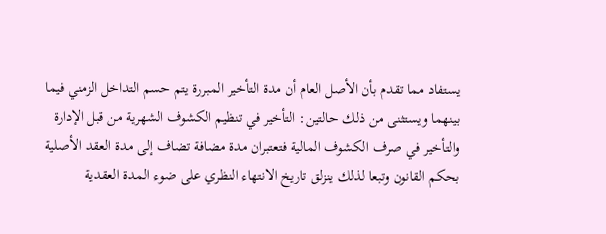يستفاد مما تقدم بأن الأصل العام أن مدة التأخير المبررة يتم حسم التداخل الزمني فيما بينهما ويستثنى من ذلك حالتين: التأخير في تنظيم الكشوف الشهرية من قبل الإدارة والتأخير في صرف الكشوف المالية فتعتبران مدة مضافة تضاف إلى مدة العقد الأصلية بحكم القانون وتبعا لذلك ينزلق تاريخ الانتهاء النظري على ضوء المدة العقدية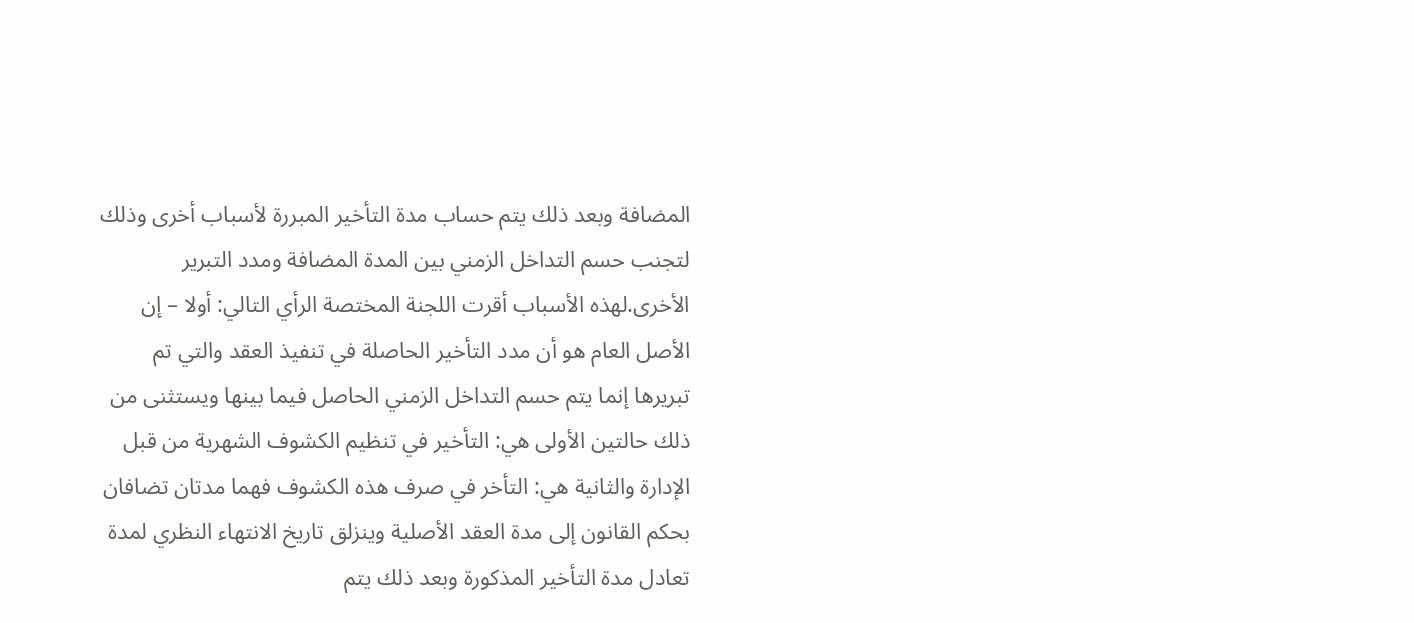المضافة وبعد ذلك يتم حساب مدة التأخير المبررة لأسباب أخرى وذلك لتجنب حسم التداخل الزمني بين المدة المضافة ومدد التبرير الأخرى.لهذه الأسباب أقرت اللجنة المختصة الرأي التالي: أولا – إن الأصل العام هو أن مدد التأخير الحاصلة في تنفيذ العقد والتي تم تبريرها إنما يتم حسم التداخل الزمني الحاصل فيما بينها ويستثنى من ذلك حالتين الأولى هي: التأخير في تنظيم الكشوف الشهرية من قبل الإدارة والثانية هي: التأخر في صرف هذه الكشوف فهما مدتان تضافان بحكم القانون إلى مدة العقد الأصلية وينزلق تاريخ الانتهاء النظري لمدة تعادل مدة التأخير المذكورة وبعد ذلك يتم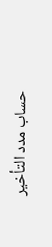حساب مدد التأخير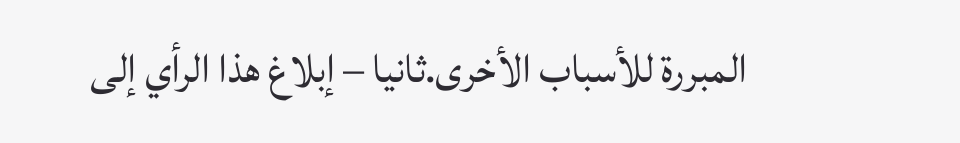المبررة للأسباب الأخرى.ثانيا – إبلاغ هذا الرأي إلى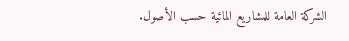الشركة العامة للمشاريع المائية حسب الأصول.